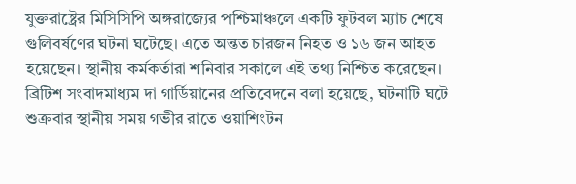যুক্তরাষ্ট্রের মিসিসিপি অঙ্গরাজ্যের পশ্চিমাঞ্চলে একটি ফুটবল ম্যাচ শেষে গুলিবর্ষণের ঘটনা ঘটেছে। এতে অন্তত চারজন নিহত ও ১৬ জন আহত হয়েছেন। স্থানীয় কর্মকর্তারা শনিবার সকালে এই তথ্য নিশ্চিত করেছেন।
ব্রিটিশ সংবাদমাধ্যম দা গার্ডিয়ানের প্রতিবেদনে বলা হয়েছে, ঘটনাটি ঘটে শুক্রবার স্থানীয় সময় গভীর রাতে ওয়াশিংটন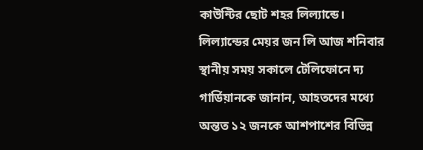কাউন্টির ছোট শহর লিল্যান্ডে। লিল্যান্ডের মেয়র জন লি আজ শনিবার স্থানীয় সময় সকালে টেলিফোনে দ্য গার্ডিয়ানকে জানান, আহতদের মধ্যে অন্তত ১২ জনকে আশপাশের বিভিন্ন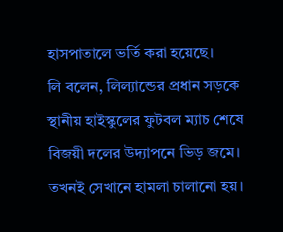হাসপাতালে ভর্তি করা হয়েছে।
লি বলেন, লিল্যান্ডের প্রধান সড়কে স্থানীয় হাইস্কুলের ফুটবল ম্যাচ শেষে বিজয়ী দলের উদ্যাপনে ভিড় জমে। তখনই সেখানে হামলা চালানো হয়।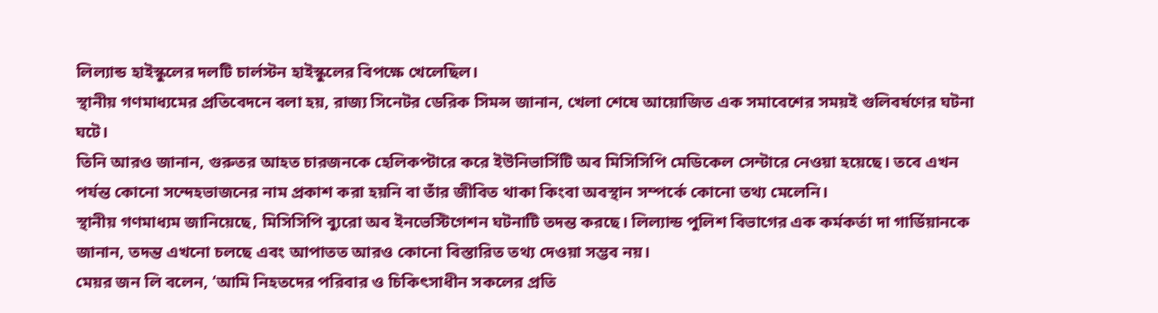লিল্যান্ড হাইস্কুলের দলটি চার্লস্টন হাইস্কুলের বিপক্ষে খেলেছিল।
স্থানীয় গণমাধ্যমের প্রতিবেদনে বলা হয়, রাজ্য সিনেটর ডেরিক সিমন্স জানান, খেলা শেষে আয়োজিত এক সমাবেশের সময়ই গুলিবর্ষণের ঘটনা ঘটে।
তিনি আরও জানান, গুরুতর আহত চারজনকে হেলিকপ্টারে করে ইউনিভার্সিটি অব মিসিসিপি মেডিকেল সেন্টারে নেওয়া হয়েছে। তবে এখন পর্যন্ত কোনো সন্দেহভাজনের নাম প্রকাশ করা হয়নি বা তাঁর জীবিত থাকা কিংবা অবস্থান সম্পর্কে কোনো তথ্য মেলেনি।
স্থানীয় গণমাধ্যম জানিয়েছে, মিসিসিপি ব্যুরো অব ইনভেস্টিগেশন ঘটনাটি তদন্ত করছে। লিল্যান্ড পুলিশ বিভাগের এক কর্মকর্তা দা গার্ডিয়ানকে জানান, তদন্ত এখনো চলছে এবং আপাতত আরও কোনো বিস্তারিত তথ্য দেওয়া সম্ভব নয়।
মেয়র জন লি বলেন, ‘আমি নিহতদের পরিবার ও চিকিৎসাধীন সকলের প্রতি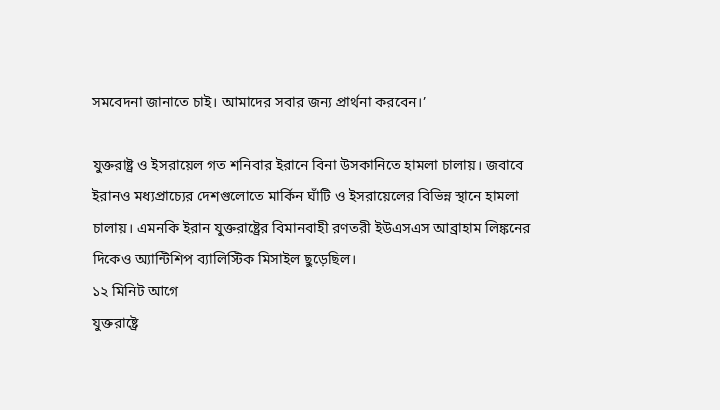সমবেদনা জানাতে চাই। আমাদের সবার জন্য প্রার্থনা করবেন।’

যুক্তরাষ্ট্র ও ইসরায়েল গত শনিবার ইরানে বিনা উসকানিতে হামলা চালায়। জবাবে ইরানও মধ্যপ্রাচ্যের দেশগুলোতে মার্কিন ঘাঁটি ও ইসরায়েলের বিভিন্ন স্থানে হামলা চালায়। এমনকি ইরান যুক্তরাষ্ট্রের বিমানবাহী রণতরী ইউএসএস আব্রাহাম লিঙ্কনের দিকেও অ্যান্টিশিপ ব্যালিস্টিক মিসাইল ছুড়েছিল।
১২ মিনিট আগে
যুক্তরাষ্ট্রে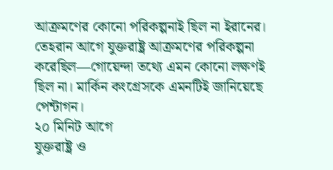আক্রমণের কোনো পরিকল্পনাই ছিল না ইরানের। তেহরান আগে যুক্তরাষ্ট্র আক্রমণের পরিকল্পনা করেছিল—গোয়েন্দা তথ্যে এমন কোনো লক্ষণই ছিল না। মার্কিন কংগ্রেসকে এমনটিই জানিয়েছে পেন্টাগন।
২০ মিনিট আগে
যুক্তরাষ্ট্র ও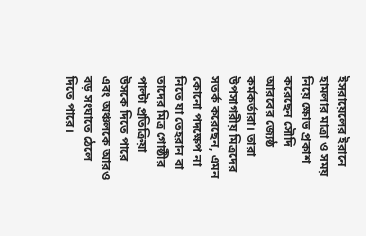ইসরায়েলের ইরানে হামলার মাত্রা ও সময় নিয়ে ক্ষোভ প্রকাশ করেছেন সৌদি আরবের জ্যেষ্ঠ কর্মকর্তারা। তারা উপসাগরীয় মিত্রদের সতর্ক করেছেন, এমন কোনো পদক্ষেপ না নিতে যা তেহরান বা তাদের মিত্র গোষ্ঠীর পাল্টা প্রতিক্রিয়া উসকে দিতে পারে এবং অঞ্চলকে আরও বড় সংঘাতে ঠেলে দিতে পারে।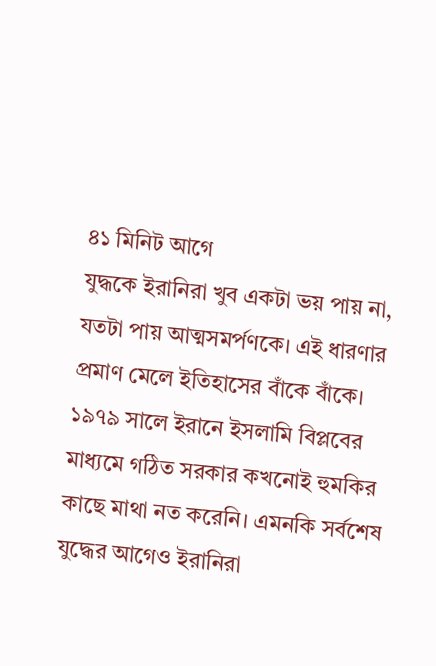৪১ মিনিট আগে
যুদ্ধকে ইরানিরা খুব একটা ভয় পায় না, যতটা পায় আত্মসমর্পণকে। এই ধারণার প্রমাণ মেলে ইতিহাসের বাঁকে বাঁকে। ১৯৭৯ সালে ইরানে ইসলামি বিপ্লবের মাধ্যমে গঠিত সরকার কখনোই হুমকির কাছে মাথা নত করেনি। এমনকি সর্বশেষ যুদ্ধের আগেও ইরানিরা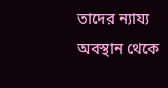তাদের ন্যায্য অবস্থান থেকে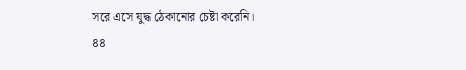সরে এসে যুদ্ধ ঠেকানোর চেষ্টা করেনি।
৪৪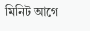মিনিট আগে